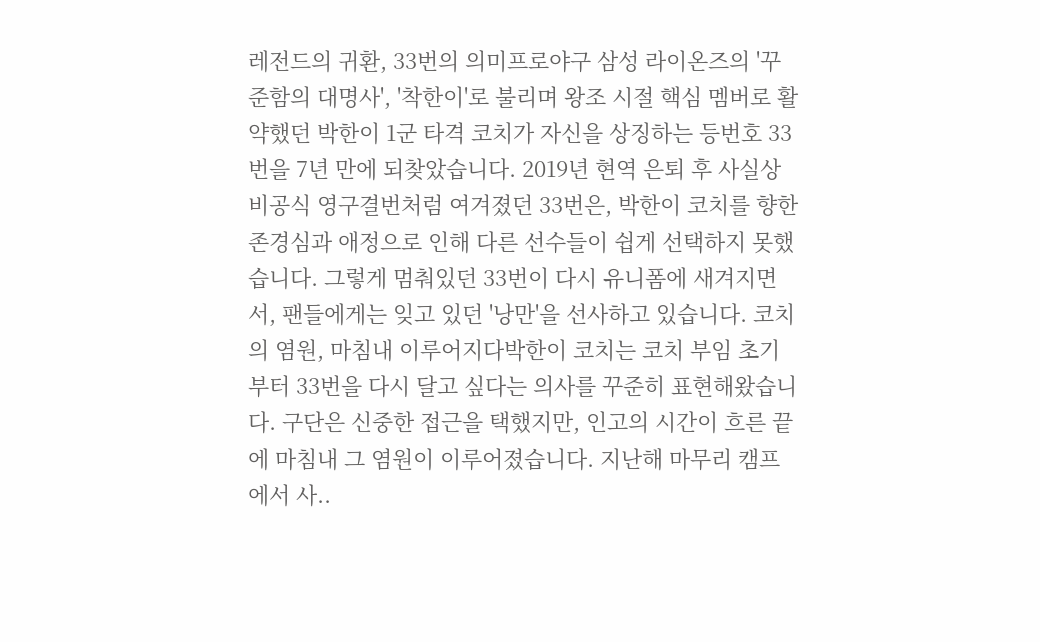레전드의 귀환, 33번의 의미프로야구 삼성 라이온즈의 '꾸준함의 대명사', '착한이'로 불리며 왕조 시절 핵심 멤버로 활약했던 박한이 1군 타격 코치가 자신을 상징하는 등번호 33번을 7년 만에 되찾았습니다. 2019년 현역 은퇴 후 사실상 비공식 영구결번처럼 여겨졌던 33번은, 박한이 코치를 향한 존경심과 애정으로 인해 다른 선수들이 쉽게 선택하지 못했습니다. 그렇게 멈춰있던 33번이 다시 유니폼에 새겨지면서, 팬들에게는 잊고 있던 '낭만'을 선사하고 있습니다. 코치의 염원, 마침내 이루어지다박한이 코치는 코치 부임 초기부터 33번을 다시 달고 싶다는 의사를 꾸준히 표현해왔습니다. 구단은 신중한 접근을 택했지만, 인고의 시간이 흐른 끝에 마침내 그 염원이 이루어졌습니다. 지난해 마무리 캠프에서 사..